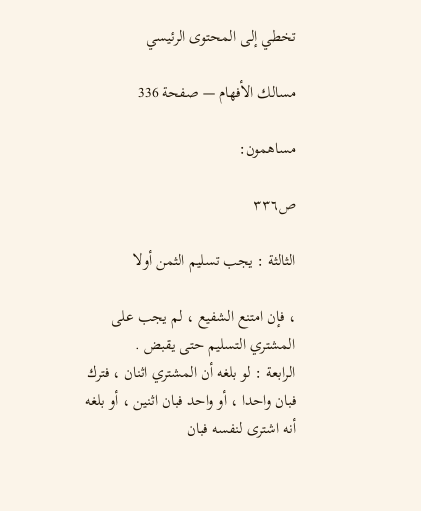تخطي إلى المحتوى الرئيسي

مسالك الأفهام — صفحة 336

مساهمون:

ص٣٣٦

الثالثة : يجب تسليم الثمن أولا

، فإن امتنع الشفيع ، لم يجب على المشتري التسليم حتى يقبض .
الرابعة : لو بلغه أن المشتري اثنان ، فترك فبان واحدا ، أو واحد فبان اثنين ، أو بلغه أنه اشترى لنفسه فبان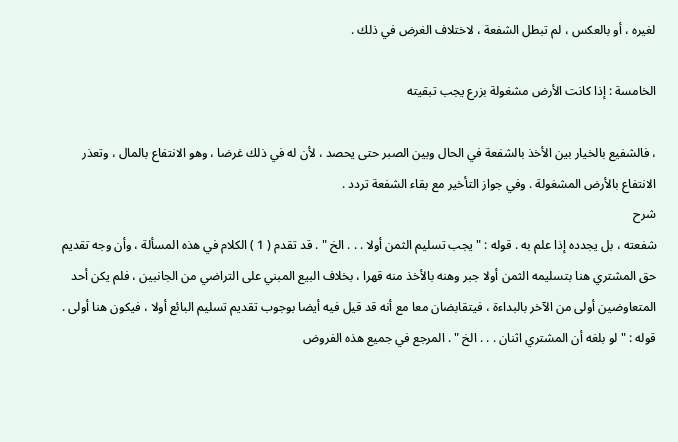لغيره ، أو بالعكس ، لم تبطل الشفعة ، لاختلاف الغرض في ذلك .

الخامسة : إذا كانت الأرض مشغولة بزرع يجب تبقيته

، فالشفيع بالخيار بين الأخذ بالشفعة في الحال وبين الصبر حتى يحصد ، لأن له في ذلك غرضا ، وهو الانتفاع بالمال ، وتعذر الانتفاع بالأرض المشغولة . وفي جواز التأخير مع بقاء الشفعة تردد .
شرح
شفعته ، بل يجدده إذا علم به . قوله : " يجب تسليم الثمن أولا . . . الخ " . قد تقدم ( 1 ) الكلام في هذه المسألة ، وأن وجه تقديم حق المشتري هنا بتسليمه الثمن أولا جبر وهنه بالأخذ منه قهرا ، بخلاف البيع المبني على التراضي من الجانبين ، فلم يكن أحد المتعاوضين أولى من الآخر بالبداءة ، فيتقابضان معا مع أنه قد قيل فيه أيضا بوجوب تقديم تسليم البائع أولا ، فيكون هنا أولى . قوله : " لو بلغه أن المشتري اثنان . . . الخ " . المرجع في جميع هذه الفروض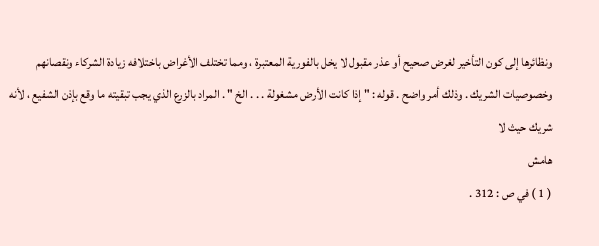ونظائرها إلى كون التأخير لغرض صحيح أو عذر مقبول لا يخل بالفورية المعتبرة ، ومما تختلف الأغراض باختلافه زيادة الشركاء ونقصانهم وخصوصيات الشريك . وذلك أمر واضح . قوله : " إذا كانت الأرض مشغولة . . . الخ " . المراد بالزرع الذي يجب تبقيته ما وقع بإذن الشفيع ، لأنه شريك حيث لا
هامش
( 1 ) في ص : 312 .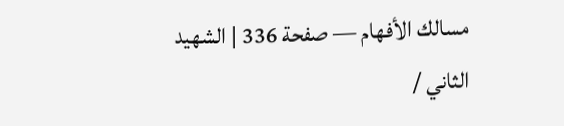مسالك الأفهام — صفحة 336 | الشهيد الثاني /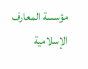مؤسسة المعارف الإسلامية